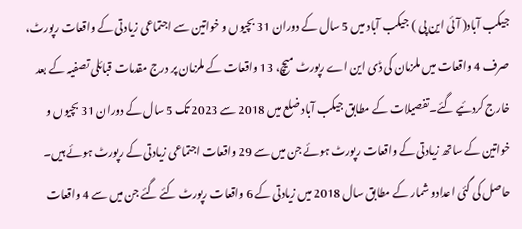جیکب آباد( آئی این پی ) جیکب آباد میں 5 سال کے دوران 31 بچیوں و خواتین سے اجتماعی زیادتی کے واقعات رپورٹ، صرف 4 واقعات میں ملزمان کی ڈی این اے رپورٹ میچ، 13 واقعات کے ملزمان پر درج مقدمات قبائلی تصفیہ کے بعد خارج کردئیے گئے۔تفصیلات کے مطابق جیکب آباد ضلع میں 2018 سے 2023 تک 5 سال کے دوران 31 بچیوں و خواتین کے ساتھ زیادتی کے واقعات رپورٹ ہوئے جن میں سے 29 واقعات اجتماعی زیادتی کے رپورٹ ہوئے ہیں۔ حاصل کی گئی اعدادو شمار کے مطابق سال 2018 میں زیادتی کے 6 واقعات رپورٹ کئے گئے جن میں سے 4 واقعات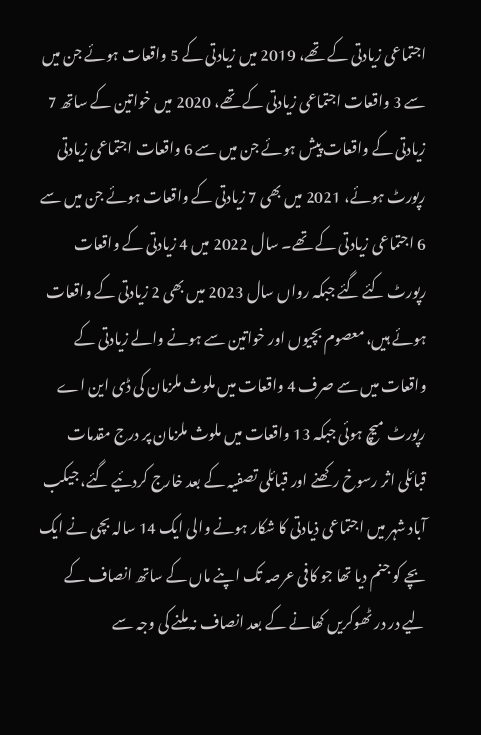اجتماعی زیادتی کے تھے، 2019 میں زیادتی کے 5 واقعات ہوئے جن میں سے 3 واقعات اجتماعی زیادتی کے تھے، 2020 میں خواتین کے ساتھ 7 زیادتی کے واقعات پیش ہوئے جن میں سے 6 واقعات اجتماعی زیادتی رپورٹ ہوئے، 2021 میں بھی 7 زیادتی کے واقعات ہوئے جن میں سے 6 اجتماعی زیادتی کے تھے۔ سال 2022 میں 4 زیادتی کے واقعات رپورٹ کئے گئے جبکہ رواں سال 2023 میں بھی 2 زیادتی کے واقعات ہوئے ہیں، معصوم بچیوں اور خواتین سے ہونے والے زیادتی کے واقعات میں سے صرف 4 واقعات میں ملوث ملزمان کی ڈی این اے رپورٹ میچ ہوئی جبکہ 13 واقعات میں ملوث ملزمان پر درج مقدمات قبائلی اثر رسوخ رکھنے اور قبائلی تصفیہ کے بعد خارج کردئیے گئے، جیکب آباد شہر میں اجتماعی ذیادتی کا شکار ہونے والی ایک 14 سالہ بچی نے ایک بچے کو جنم دیا تھا جو کافی عرصہ تک اپنے ماں کے ساتھ انصاف کے لیے در در ٹھوکریں کھانے کے بعد انصاف نہ ملنے کی وجہ سے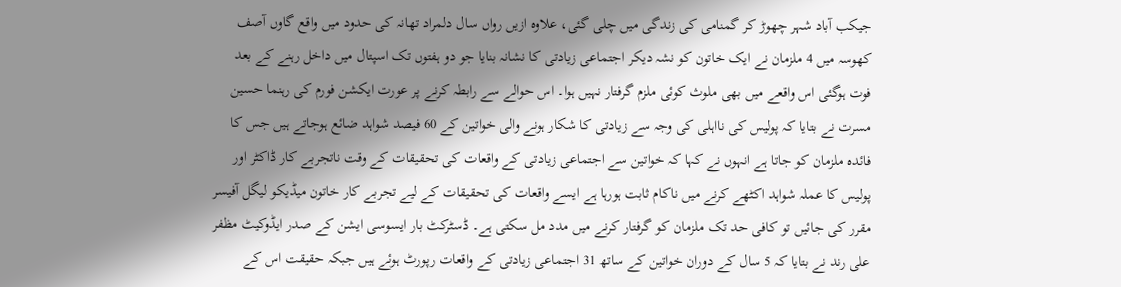جیکب آباد شہر چھوڑ کر گمنامی کی زندگی میں چلی گئی، علاوہ ازیں رواں سال دلمراد تھانہ کی حدود میں واقع گاوں آصف کھوسہ میں 4 ملزمان نے ایک خاتون کو نشہ دیکر اجتماعی زیادتی کا نشانہ بنایا جو دو ہفتوں تک اسپتال میں داخل رہنے کے بعد فوت ہوگئی اس واقعے میں بھی ملوث کوئی ملزم گرفتار نہیں ہوا۔ اس حوالے سے رابطہ کرنے پر عورت ایکشن فورم کی رہنما حسین مسرت نے بتایا کہ پولیس کی نااہلی کی وجہ سے زیادتی کا شکار ہونے والی خواتین کے 60 فیصد شواہد ضائع ہوجاتے ہیں جس کا فائدہ ملزمان کو جاتا ہے انہوں نے کہا کہ خواتین سے اجتماعی زیادتی کے واقعات کی تحقیقات کے وقت ناتجربے کار ڈاکٹر اور پولیس کا عملہ شواہد اکٹھے کرنے میں ناکام ثابت ہورہا ہے ایسے واقعات کی تحقیقات کے لیے تجربے کار خاتون میڈیکو لیگل آفیسر مقرر کی جائیں تو کافی حد تک ملزمان کو گرفتار کرنے میں مدد مل سکتی ہے۔ ڈسٹرکٹ بار ایسوسی ایشن کے صدر ایڈوکیٹ مظفر علی رند نے بتایا کہ 5 سال کے دوران خواتین کے ساتھ 31 اجتماعی زیادتی کے واقعات رپورٹ ہوئے ہیں جبکہ حقیقت اس کے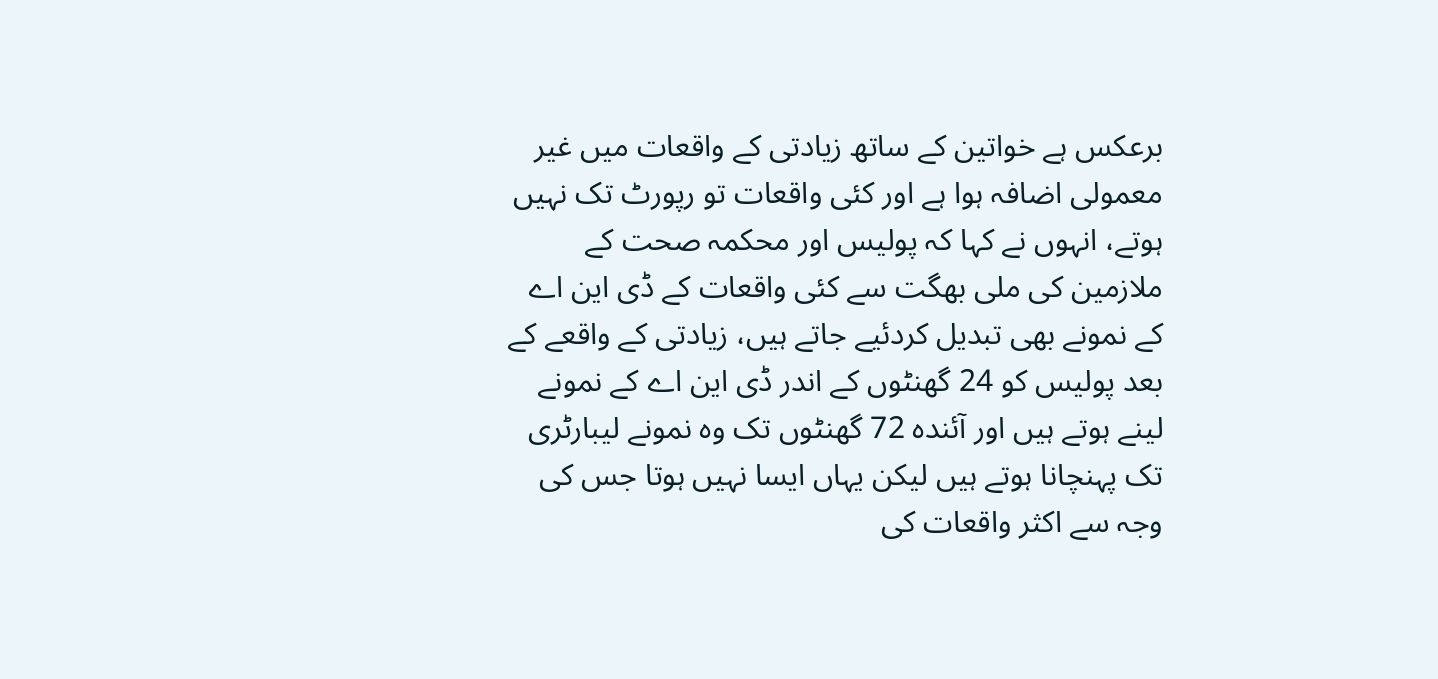برعکس ہے خواتین کے ساتھ زیادتی کے واقعات میں غیر معمولی اضافہ ہوا ہے اور کئی واقعات تو رپورٹ تک نہیں ہوتے، انہوں نے کہا کہ پولیس اور محکمہ صحت کے ملازمین کی ملی بھگت سے کئی واقعات کے ڈی این اے کے نمونے بھی تبدیل کردئیے جاتے ہیں، زیادتی کے واقعے کے بعد پولیس کو 24 گھنٹوں کے اندر ڈی این اے کے نمونے لینے ہوتے ہیں اور آئندہ 72 گھنٹوں تک وہ نمونے لیبارٹری تک پہنچانا ہوتے ہیں لیکن یہاں ایسا نہیں ہوتا جس کی وجہ سے اکثر واقعات کی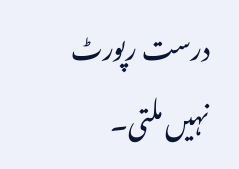درست رپورٹ نہیں ملتی۔